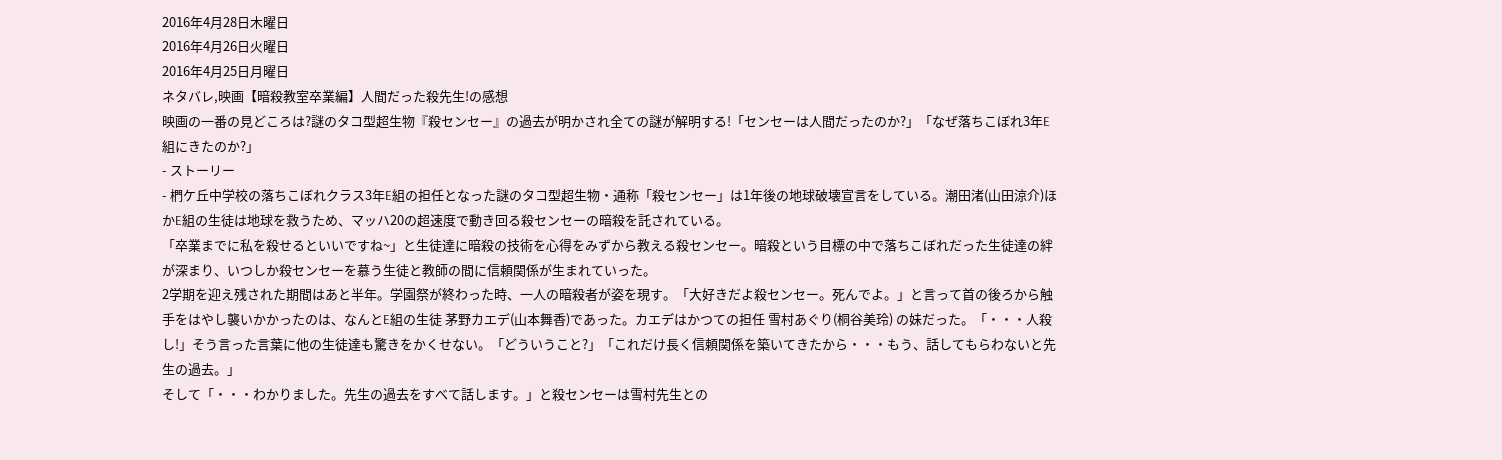2016年4月28日木曜日
2016年4月26日火曜日
2016年4月25日月曜日
ネタバレ,映画【暗殺教室卒業編】人間だった殺先生!の感想
映画の一番の見どころは?謎のタコ型超生物『殺センセー』の過去が明かされ全ての謎が解明する!「センセーは人間だったのか?」「なぜ落ちこぼれ3年E組にきたのか?」
- ストーリー
- 椚ケ丘中学校の落ちこぼれクラス3年E組の担任となった謎のタコ型超生物・通称「殺センセー」は1年後の地球破壊宣言をしている。潮田渚(山田涼介)ほかE組の生徒は地球を救うため、マッハ20の超速度で動き回る殺センセーの暗殺を託されている。
「卒業までに私を殺せるといいですね~」と生徒達に暗殺の技術を心得をみずから教える殺センセー。暗殺という目標の中で落ちこぼれだった生徒達の絆が深まり、いつしか殺センセーを慕う生徒と教師の間に信頼関係が生まれていった。
2学期を迎え残された期間はあと半年。学園祭が終わった時、一人の暗殺者が姿を現す。「大好きだよ殺センセー。死んでよ。」と言って首の後ろから触手をはやし襲いかかったのは、なんとE組の生徒 茅野カエデ(山本舞香)であった。カエデはかつての担任 雪村あぐり(桐谷美玲) の妹だった。「・・・人殺し!」そう言った言葉に他の生徒達も驚きをかくせない。「どういうこと?」「これだけ長く信頼関係を築いてきたから・・・もう、話してもらわないと先生の過去。」
そして「・・・わかりました。先生の過去をすべて話します。」と殺センセーは雪村先生との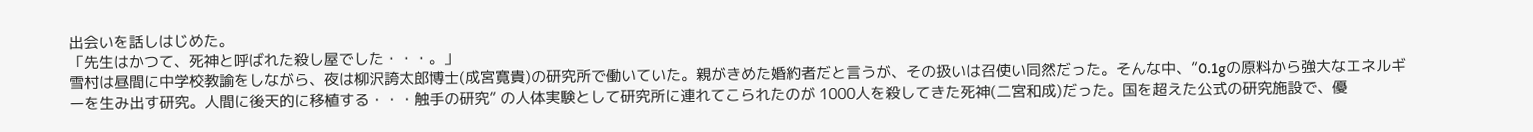出会いを話しはじめた。
「先生はかつて、死神と呼ばれた殺し屋でした・・・。」
雪村は昼間に中学校教諭をしながら、夜は柳沢誇太郎博士(成宮寛貴)の研究所で働いていた。親がきめた婚約者だと言うが、その扱いは召使い同然だった。そんな中、”0.1gの原料から強大なエネルギーを生み出す研究。人間に後天的に移植する・・・触手の研究” の人体実験として研究所に連れてこられたのが 1000人を殺してきた死神(二宮和成)だった。国を超えた公式の研究施設で、優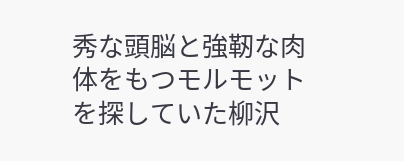秀な頭脳と強靭な肉体をもつモルモットを探していた柳沢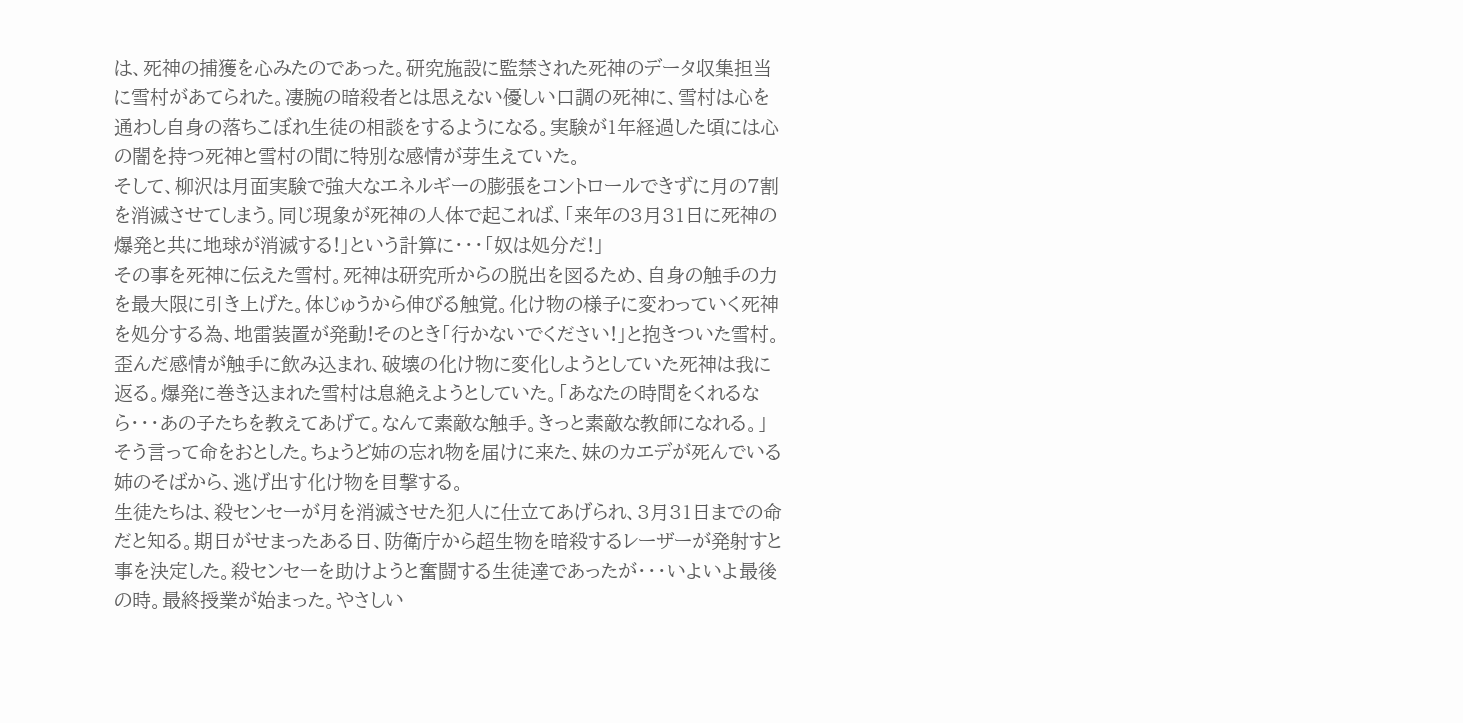は、死神の捕獲を心みたのであった。研究施設に監禁された死神のデータ収集担当に雪村があてられた。凄腕の暗殺者とは思えない優しい口調の死神に、雪村は心を通わし自身の落ちこぼれ生徒の相談をするようになる。実験が1年経過した頃には心の闇を持つ死神と雪村の間に特別な感情が芽生えていた。
そして、柳沢は月面実験で強大なエネルギーの膨張をコントロールできずに月の7割を消滅させてしまう。同じ現象が死神の人体で起これば、「来年の3月31日に死神の爆発と共に地球が消滅する!」という計算に・・・「奴は処分だ!」
その事を死神に伝えた雪村。死神は研究所からの脱出を図るため、自身の触手の力を最大限に引き上げた。体じゅうから伸びる触覚。化け物の様子に変わっていく死神を処分する為、地雷装置が発動!そのとき「行かないでください!」と抱きついた雪村。歪んだ感情が触手に飲み込まれ、破壊の化け物に変化しようとしていた死神は我に返る。爆発に巻き込まれた雪村は息絶えようとしていた。「あなたの時間をくれるなら・・・あの子たちを教えてあげて。なんて素敵な触手。きっと素敵な教師になれる。」そう言って命をおとした。ちょうど姉の忘れ物を届けに来た、妹のカエデが死んでいる姉のそばから、逃げ出す化け物を目撃する。
生徒たちは、殺センセーが月を消滅させた犯人に仕立てあげられ、3月31日までの命だと知る。期日がせまったある日、防衛庁から超生物を暗殺するレーザーが発射すと事を決定した。殺センセーを助けようと奮闘する生徒達であったが・・・いよいよ最後の時。最終授業が始まった。やさしい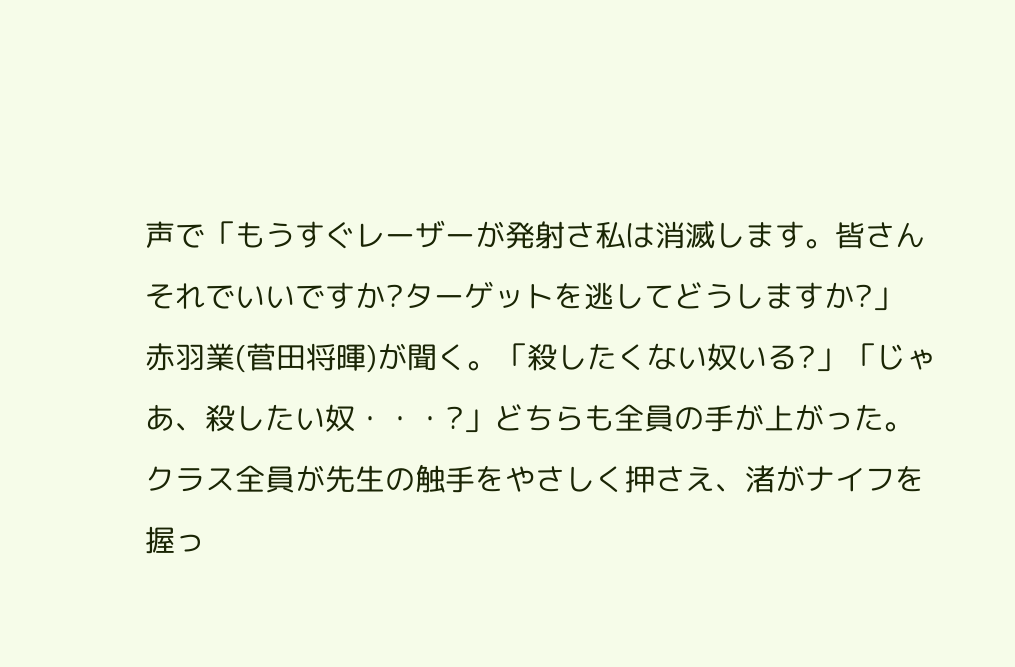声で「もうすぐレーザーが発射さ私は消滅します。皆さんそれでいいですか?ターゲットを逃してどうしますか?」
赤羽業(菅田将暉)が聞く。「殺したくない奴いる?」「じゃあ、殺したい奴・・・?」どちらも全員の手が上がった。クラス全員が先生の触手をやさしく押さえ、渚がナイフを握っ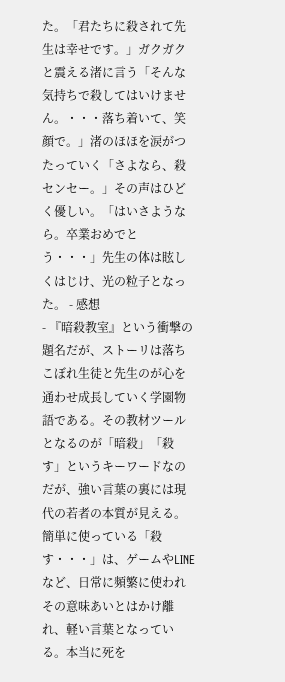た。「君たちに殺されて先生は幸せです。」ガクガクと震える渚に言う「そんな気持ちで殺してはいけません。・・・落ち着いて、笑顔で。」渚のほほを涙がつたっていく「さよなら、殺センセー。」その声はひどく優しい。「はいさようなら。卒業おめでとう・・・」先生の体は眩しくはじけ、光の粒子となった。 - 感想
- 『暗殺教室』という衝撃の題名だが、ストーリは落ちこぼれ生徒と先生のが心を通わせ成長していく学園物語である。その教材ツールとなるのが「暗殺」「殺す」というキーワードなのだが、強い言葉の裏には現代の若者の本質が見える。簡単に使っている「殺す・・・」は、ゲームやLINEなど、日常に頻繁に使われその意味あいとはかけ離れ、軽い言葉となっている。本当に死を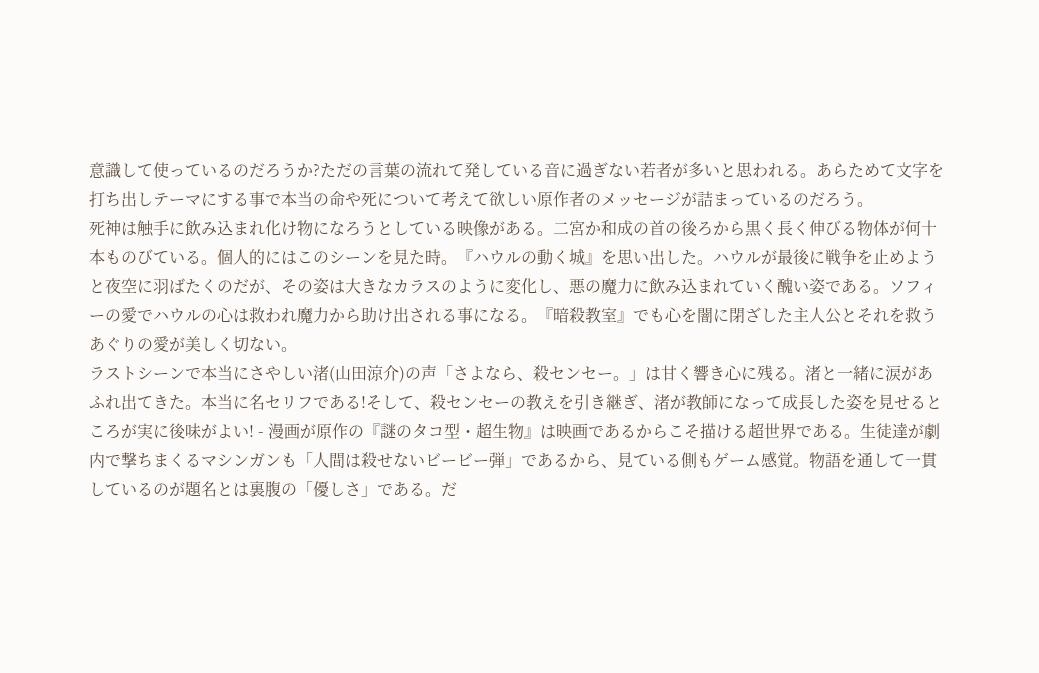意識して使っているのだろうか?ただの言葉の流れて発している音に過ぎない若者が多いと思われる。あらためて文字を打ち出しテーマにする事で本当の命や死について考えて欲しい原作者のメッセージが詰まっているのだろう。
死神は触手に飲み込まれ化け物になろうとしている映像がある。二宮か和成の首の後ろから黒く長く伸びる物体が何十本ものびている。個人的にはこのシーンを見た時。『ハウルの動く城』を思い出した。ハウルが最後に戦争を止めようと夜空に羽ばたくのだが、その姿は大きなカラスのように変化し、悪の魔力に飲み込まれていく醜い姿である。ソフィーの愛でハウルの心は救われ魔力から助け出される事になる。『暗殺教室』でも心を闇に閉ざした主人公とそれを救うあぐりの愛が美しく切ない。
ラストシーンで本当にさやしい渚(山田涼介)の声「さよなら、殺センセー。」は甘く響き心に残る。渚と一緒に涙があふれ出てきた。本当に名セリフである!そして、殺センセーの教えを引き継ぎ、渚が教師になって成長した姿を見せるところが実に後味がよい! - 漫画が原作の『謎のタコ型・超生物』は映画であるからこそ描ける超世界である。生徒達が劇内で撃ちまくるマシンガンも「人間は殺せないビービー弾」であるから、見ている側もゲーム感覚。物語を通して一貫しているのが題名とは裏腹の「優しさ」である。だ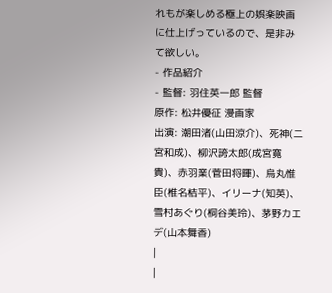れもが楽しめる極上の娯楽映画に仕上げっているので、是非みて欲しい。
- 作品紹介
- 監督: 羽住英一郎 監督
原作: 松井優征 漫画家
出演: 潮田渚(山田涼介)、死神(二宮和成)、柳沢誇太郎(成宮寛貴)、赤羽業(菅田将暉)、烏丸惟臣(椎名桔平)、イリーナ(知英)、雪村あぐり(桐谷美玲)、茅野カエデ(山本舞香)
|
|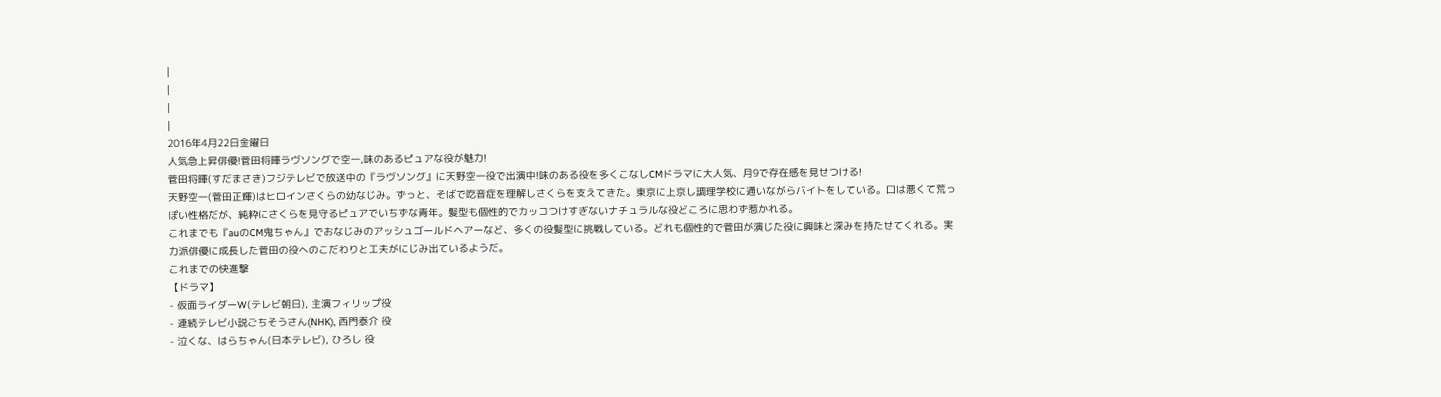|
|
|
|
2016年4月22日金曜日
人気急上昇俳優!菅田将暉ラヴソングで空一,味のあるピュアな役が魅力!
菅田将暉(すだまさき)フジテレビで放送中の『ラヴソング』に天野空一役で出演中!味のある役を多くこなしCMドラマに大人気、月9で存在感を見せつける!
天野空一(菅田正輝)はヒロインさくらの幼なじみ。ずっと、そばで吃音症を理解しさくらを支えてきた。東京に上京し調理学校に通いながらバイトをしている。口は悪くて荒っぽい性格だが、純粋にさくらを見守るピュアでいちずな青年。髪型も個性的でカッコつけすぎないナチュラルな役どころに思わず惹かれる。
これまでも『auのCM鬼ちゃん』でおなじみのアッシュゴールドヘアーなど、多くの役髪型に挑戦している。どれも個性的で菅田が演じた役に興味と深みを持たせてくれる。実力派俳優に成長した菅田の役へのこだわりと工夫がにじみ出ているようだ。
これまでの快進撃
【ドラマ】
- 仮面ライダーW(テレビ朝日), 主演フィリップ役
- 連続テレビ小説ごちそうさん(NHK), 西門泰介 役
- 泣くな、はらちゃん(日本テレビ), ひろし 役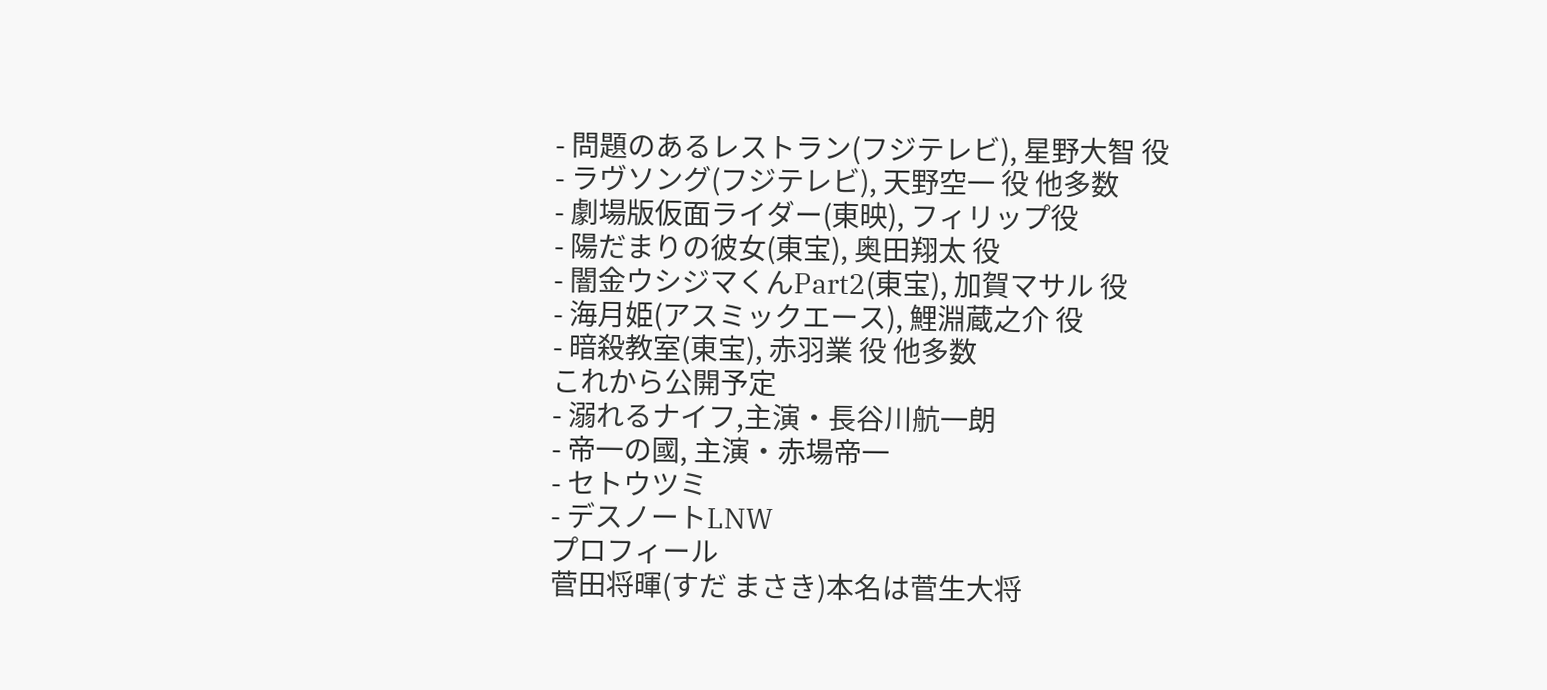- 問題のあるレストラン(フジテレビ), 星野大智 役
- ラヴソング(フジテレビ), 天野空一 役 他多数
- 劇場版仮面ライダー(東映), フィリップ役
- 陽だまりの彼女(東宝), 奥田翔太 役
- 闇金ウシジマくんPart2(東宝), 加賀マサル 役
- 海月姫(アスミックエース), 鯉淵蔵之介 役
- 暗殺教室(東宝), 赤羽業 役 他多数
これから公開予定
- 溺れるナイフ,主演・長谷川航一朗
- 帝一の國, 主演・赤場帝一
- セトウツミ
- デスノートLNW
プロフィール
菅田将暉(すだ まさき)本名は菅生大将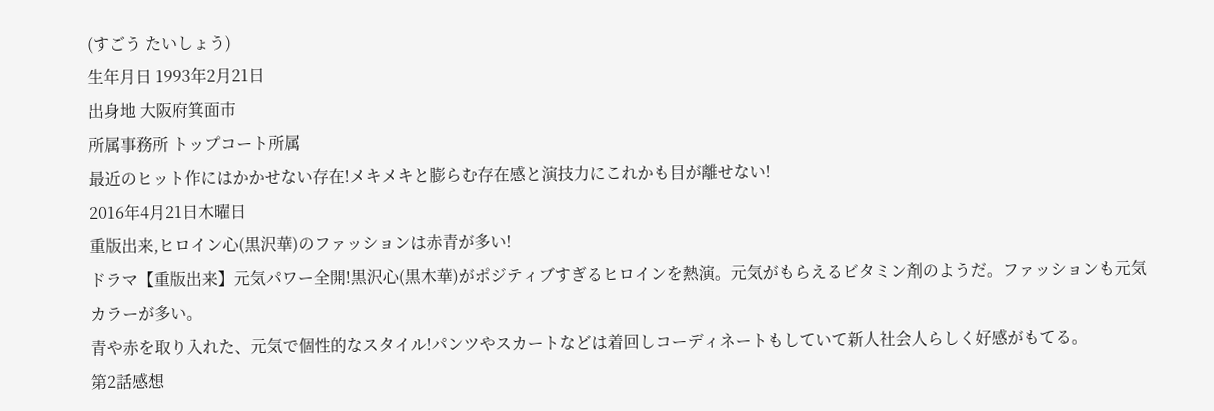(すごう たいしょう)
生年月日 1993年2月21日
出身地 大阪府箕面市
所属事務所 トップコート所属
最近のヒット作にはかかせない存在!メキメキと膨らむ存在感と演技力にこれかも目が離せない!
2016年4月21日木曜日
重版出来,ヒロイン心(黒沢華)のファッションは赤青が多い!
ドラマ【重版出来】元気パワー全開!黒沢心(黒木華)がポジティブすぎるヒロインを熱演。元気がもらえるビタミン剤のようだ。ファッションも元気カラーが多い。
青や赤を取り入れた、元気で個性的なスタイル!パンツやスカートなどは着回しコーディネートもしていて新人社会人らしく好感がもてる。
第2話感想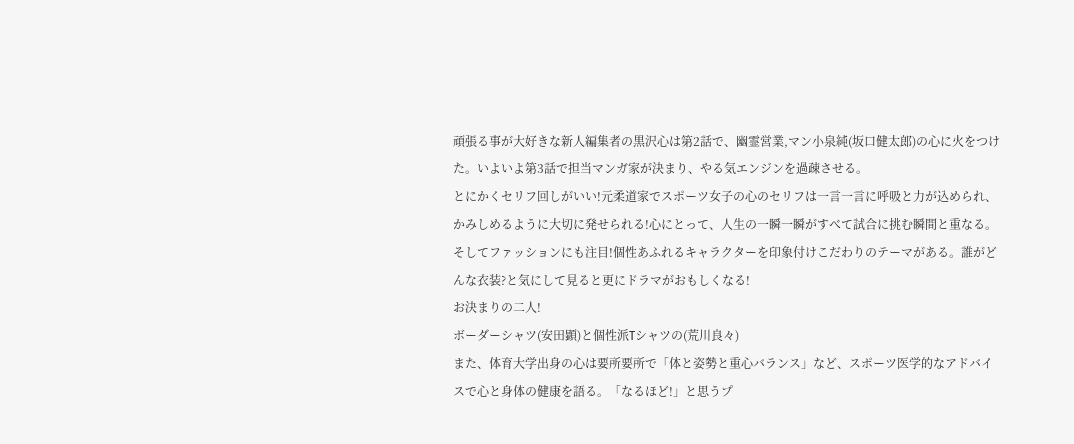頑張る事が大好きな新人編集者の黒沢心は第2話で、幽霊営業,マン小泉純(坂口健太郎)の心に火をつけた。いよいよ第3話で担当マンガ家が決まり、やる気エンジンを過疎させる。
とにかくセリフ回しがいい!元柔道家でスポーツ女子の心のセリフは一言一言に呼吸と力が込められ、かみしめるように大切に発せられる!心にとって、人生の一瞬一瞬がすべて試合に挑む瞬間と重なる。そしてファッションにも注目!個性あふれるキャラクターを印象付けこだわりのテーマがある。誰がどんな衣装?と気にして見ると更にドラマがおもしくなる!
お決まりの二人!
ボーダーシャツ(安田顕)と個性派Tシャツの(荒川良々)
また、体育大学出身の心は要所要所で「体と姿勢と重心バランス」など、スポーツ医学的なアドバイスで心と身体の健康を語る。「なるほど!」と思うプ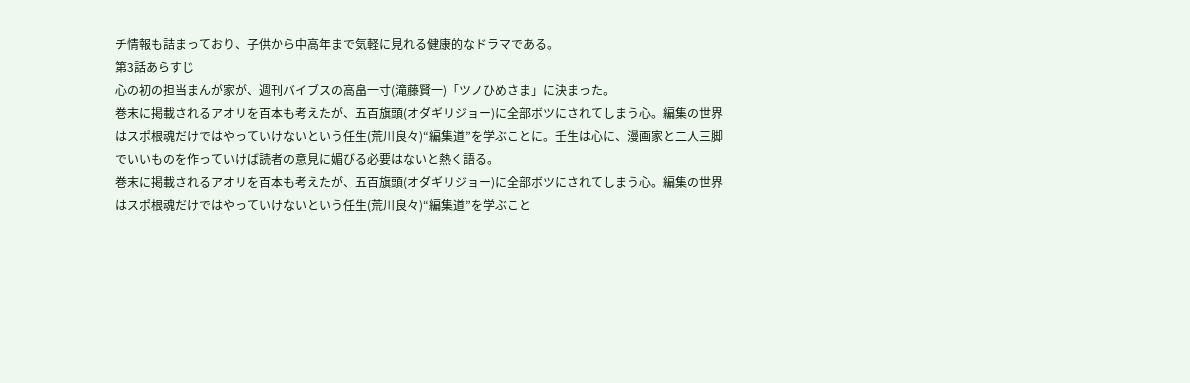チ情報も詰まっており、子供から中高年まで気軽に見れる健康的なドラマである。
第3話あらすじ
心の初の担当まんが家が、週刊バイブスの高畠一寸(滝藤賢一)「ツノひめさま」に決まった。
巻末に掲載されるアオリを百本も考えたが、五百旗頭(オダギリジョー)に全部ボツにされてしまう心。編集の世界はスポ根魂だけではやっていけないという任生(荒川良々)“編集道”を学ぶことに。壬生は心に、漫画家と二人三脚でいいものを作っていけば読者の意見に媚びる必要はないと熱く語る。
巻末に掲載されるアオリを百本も考えたが、五百旗頭(オダギリジョー)に全部ボツにされてしまう心。編集の世界はスポ根魂だけではやっていけないという任生(荒川良々)“編集道”を学ぶこと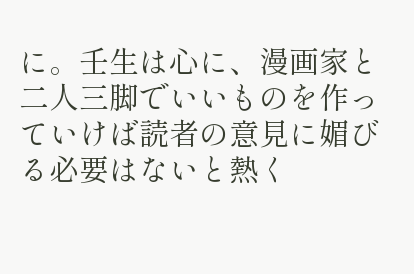に。壬生は心に、漫画家と二人三脚でいいものを作っていけば読者の意見に媚びる必要はないと熱く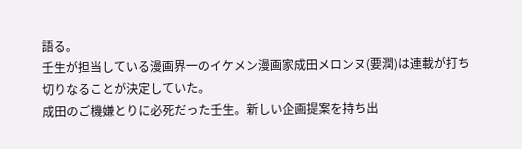語る。
壬生が担当している漫画界一のイケメン漫画家成田メロンヌ(要潤)は連載が打ち切りなることが決定していた。
成田のご機嫌とりに必死だった壬生。新しい企画提案を持ち出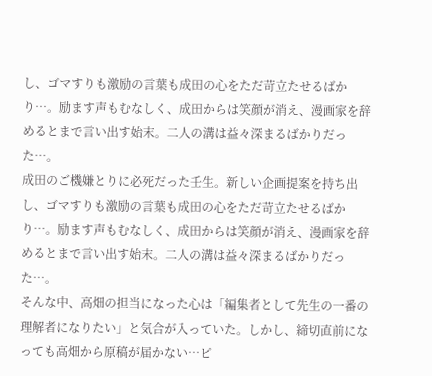し、ゴマすりも激励の言葉も成田の心をただ苛立たせるばかり…。励ます声もむなしく、成田からは笑顔が消え、漫画家を辞めるとまで言い出す始末。二人の溝は益々深まるばかりだった…。
成田のご機嫌とりに必死だった壬生。新しい企画提案を持ち出し、ゴマすりも激励の言葉も成田の心をただ苛立たせるばかり…。励ます声もむなしく、成田からは笑顔が消え、漫画家を辞めるとまで言い出す始末。二人の溝は益々深まるばかりだった…。
そんな中、高畑の担当になった心は「編集者として先生の一番の理解者になりたい」と気合が入っていた。しかし、締切直前になっても高畑から原稿が届かない…ピ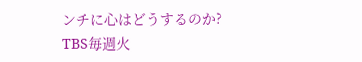ンチに心はどうするのか?
TBS毎週火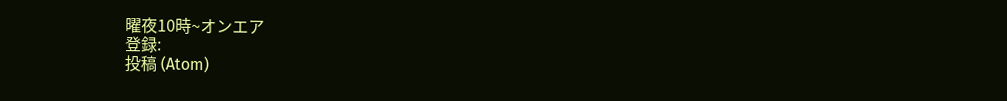曜夜10時~オンエア
登録:
投稿 (Atom)